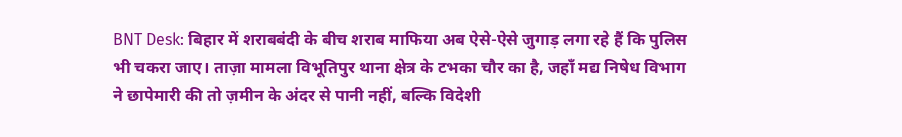BNT Desk: बिहार में शराबबंदी के बीच शराब माफिया अब ऐसे-ऐसे जुगाड़ लगा रहे हैं कि पुलिस भी चकरा जाए। ताज़ा मामला विभूतिपुर थाना क्षेत्र के टभका चौर का है, जहाँ मद्य निषेध विभाग ने छापेमारी की तो ज़मीन के अंदर से पानी नहीं, बल्कि विदेशी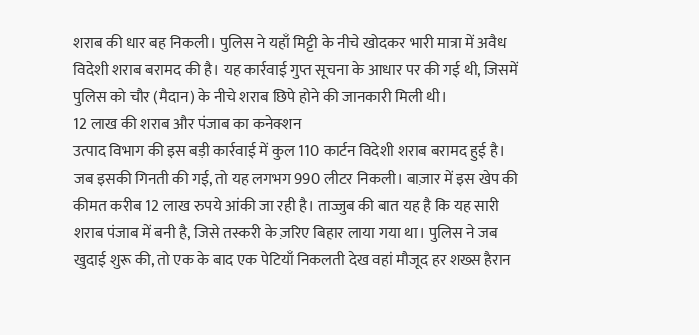शराब की धार बह निकली। पुलिस ने यहाँ मिट्टी के नीचे खोदकर भारी मात्रा में अवैध विदेशी शराब बरामद की है। यह कार्रवाई गुप्त सूचना के आधार पर की गई थी, जिसमें पुलिस को चौर (मैदान) के नीचे शराब छिपे होने की जानकारी मिली थी।
12 लाख की शराब और पंजाब का कनेक्शन
उत्पाद विभाग की इस बड़ी कार्रवाई में कुल 110 कार्टन विदेशी शराब बरामद हुई है। जब इसकी गिनती की गई, तो यह लगभग 990 लीटर निकली। बाज़ार में इस खेप की कीमत करीब 12 लाख रुपये आंकी जा रही है। ताज्जुब की बात यह है कि यह सारी शराब पंजाब में बनी है, जिसे तस्करी के ज़रिए बिहार लाया गया था। पुलिस ने जब खुदाई शुरू की, तो एक के बाद एक पेटियाँ निकलती देख वहां मौजूद हर शख्स हैरान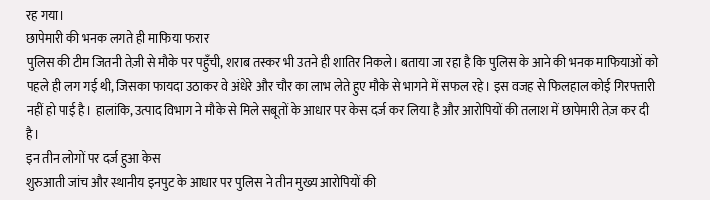रह गया।
छापेमारी की भनक लगते ही माफिया फरार
पुलिस की टीम जितनी तेज़ी से मौके पर पहुँची, शराब तस्कर भी उतने ही शातिर निकले। बताया जा रहा है कि पुलिस के आने की भनक माफियाओं को पहले ही लग गई थी, जिसका फायदा उठाकर वे अंधेरे और चौर का लाभ लेते हुए मौके से भागने में सफल रहे। इस वजह से फिलहाल कोई गिरफ्तारी नहीं हो पाई है। हालांकि, उत्पाद विभाग ने मौके से मिले सबूतों के आधार पर केस दर्ज कर लिया है और आरोपियों की तलाश में छापेमारी तेज़ कर दी है।
इन तीन लोगों पर दर्ज हुआ केस
शुरुआती जांच और स्थानीय इनपुट के आधार पर पुलिस ने तीन मुख्य आरोपियों की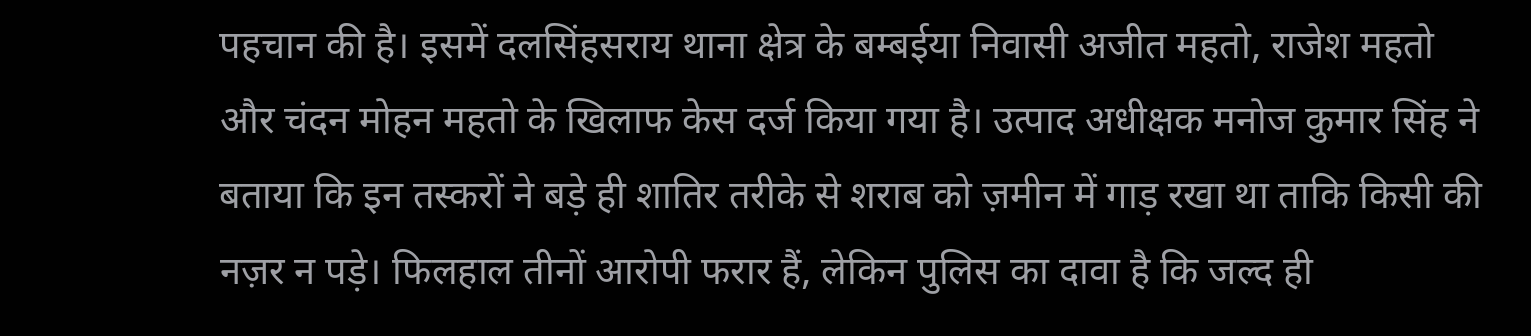पहचान की है। इसमें दलसिंहसराय थाना क्षेत्र के बम्बईया निवासी अजीत महतो, राजेश महतो और चंदन मोहन महतो के खिलाफ केस दर्ज किया गया है। उत्पाद अधीक्षक मनोज कुमार सिंह ने बताया कि इन तस्करों ने बड़े ही शातिर तरीके से शराब को ज़मीन में गाड़ रखा था ताकि किसी की नज़र न पड़े। फिलहाल तीनों आरोपी फरार हैं, लेकिन पुलिस का दावा है कि जल्द ही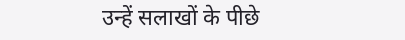उन्हें सलाखों के पीछे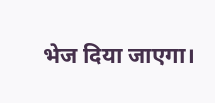भेज दिया जाएगा।